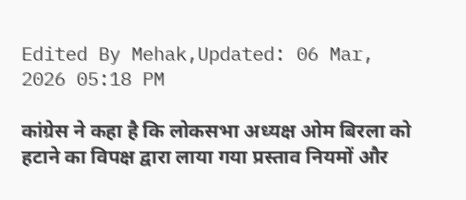Edited By Mehak,Updated: 06 Mar, 2026 05:18 PM

कांग्रेस ने कहा है कि लोकसभा अध्यक्ष ओम बिरला को हटाने का विपक्ष द्वारा लाया गया प्रस्ताव नियमों और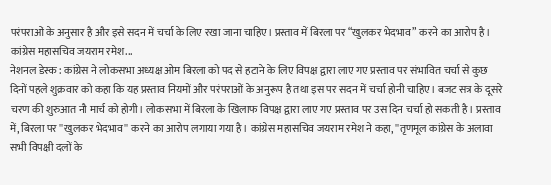परंपराओं के अनुसार है और इसे सदन में चर्चा के लिए रखा जाना चाहिए। प्रस्ताव में बिरला पर “खुलकर भेदभाव” करने का आरोप है। कांग्रेस महासचिव जयराम रमेश...
नेशनल डेस्क : कांग्रेस ने लोकसभा अध्यक्ष ओम बिरला को पद से हटाने के लिए विपक्ष द्वारा लाए गए प्रस्ताव पर संभावित चर्चा से कुछ दिनों पहले शुक्रवार को कहा कि यह प्रस्ताव नियमों और परंपराओं के अनुरूप है तथा इस पर सदन में चर्चा होनी चाहिए। बजट सत्र के दूसरे चरण की शुरुआत नौ मार्च को होगी। लोकसभा में बिरला के खिलाफ विपक्ष द्वारा लाए गए प्रस्ताव पर उस दिन चर्चा हो सकती है। प्रस्ताव में, बिरला पर ''खुलकर भेदभाव'' करने का आरोप लगाया गया है। कांग्रेस महासचिव जयराम रमेश ने कहा, ''तृणमूल कांग्रेस के अलावा सभी विपक्षी दलों के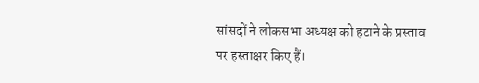सांसदों ने लोकसभा अध्यक्ष को हटाने के प्रस्ताव पर हस्ताक्षर किए हैं।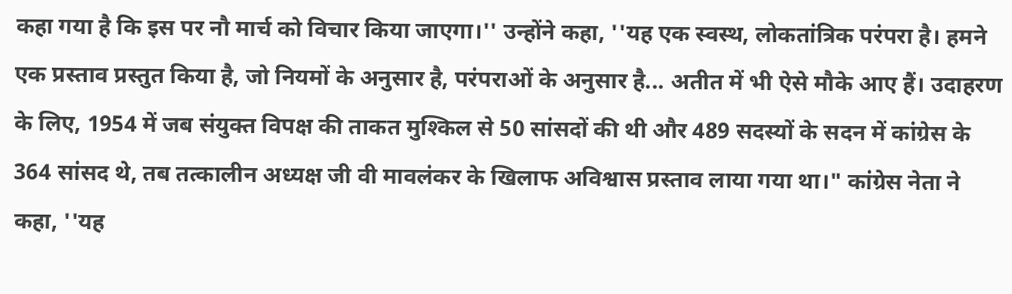कहा गया है कि इस पर नौ मार्च को विचार किया जाएगा।'' उन्होंने कहा, ''यह एक स्वस्थ, लोकतांत्रिक परंपरा है। हमने एक प्रस्ताव प्रस्तुत किया है, जो नियमों के अनुसार है, परंपराओं के अनुसार है... अतीत में भी ऐसे मौके आए हैं। उदाहरण के लिए, 1954 में जब संयुक्त विपक्ष की ताकत मुश्किल से 50 सांसदों की थी और 489 सदस्यों के सदन में कांग्रेस के 364 सांसद थे, तब तत्कालीन अध्यक्ष जी वी मावलंकर के खिलाफ अविश्वास प्रस्ताव लाया गया था।" कांग्रेस नेता ने कहा, ''यह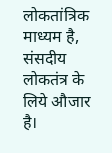लोकतांत्रिक माध्यम है, संसदीय लोकतंत्र के लिये औजार है।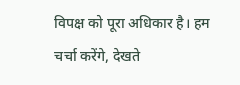विपक्ष को पूरा अधिकार है। हम चर्चा करेंगे, देखते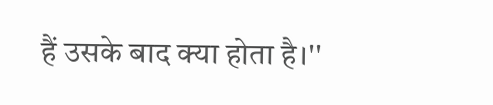हैं उसके बाद क्या होता है।''